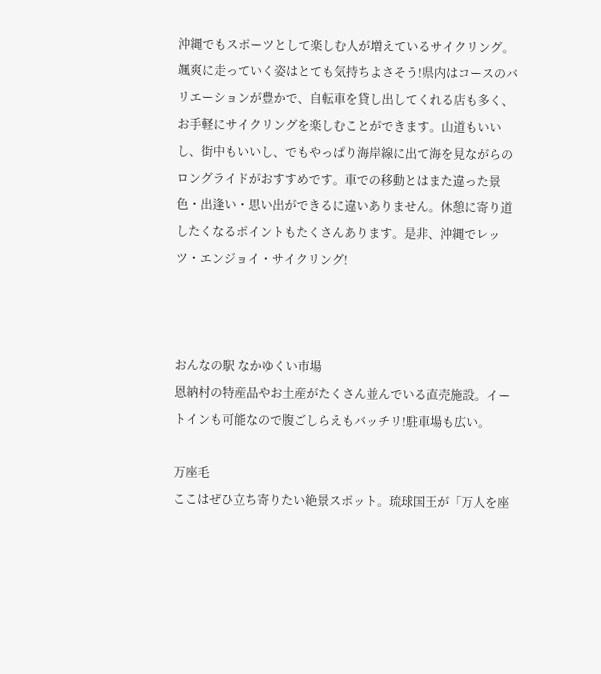沖縄でもスポーツとして楽しむ人が増えているサイクリング。颯爽に走っていく姿はとても気持ちよさそう!県内はコースのバリエーションが豊かで、自転車を貸し出してくれる店も多く、お手軽にサイクリングを楽しむことができます。山道もいいし、街中もいいし、でもやっぱり海岸線に出て海を見ながらのロングライドがおすすめです。車での移動とはまた違った景色・出逢い・思い出ができるに違いありません。休憩に寄り道したくなるポイントもたくさんあります。是非、沖縄でレッツ・エンジョイ・サイクリング!



おんなの駅 なかゆくい市場
恩納村の特産品やお土産がたくさん並んでいる直売施設。イートインも可能なので腹ごしらえもバッチリ!駐車場も広い。

万座毛
ここはぜひ立ち寄りたい絶景スポット。琉球国王が「万人を座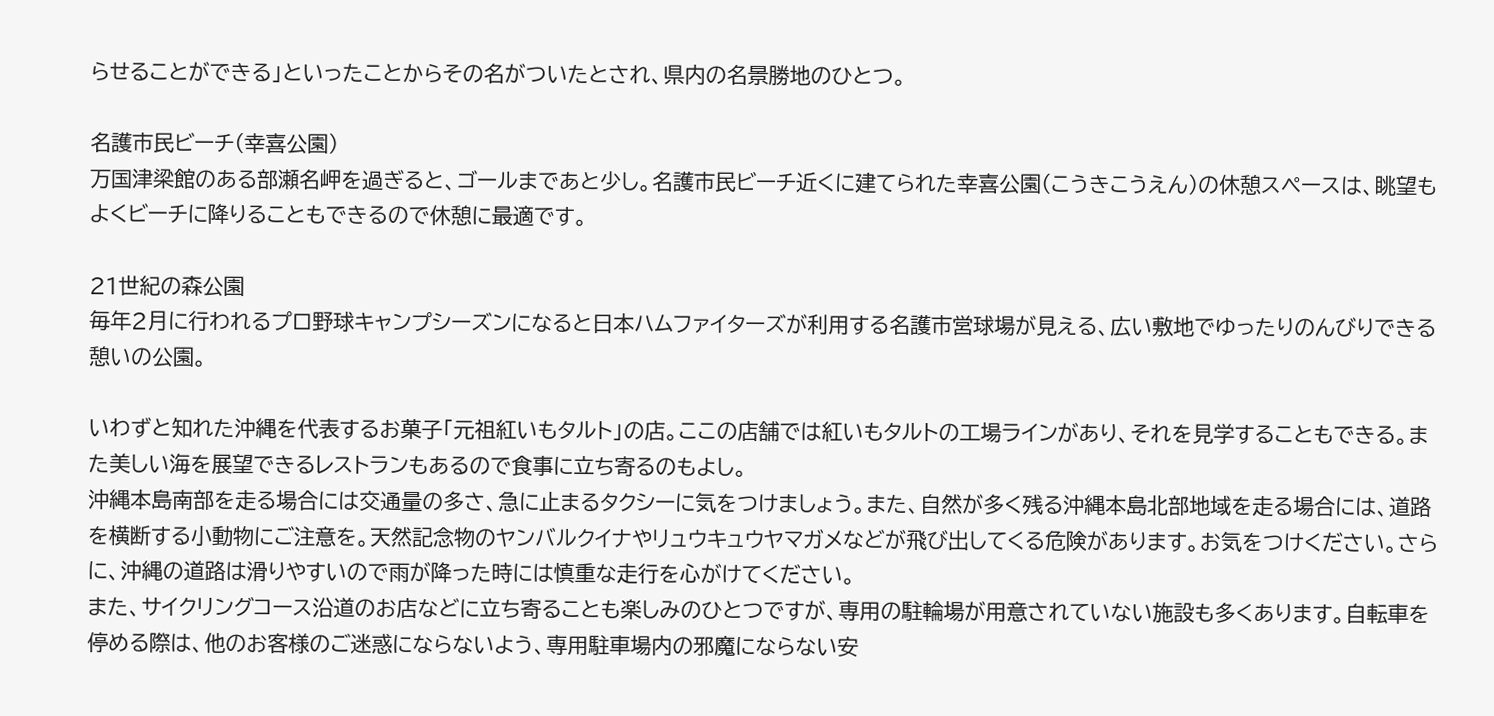らせることができる」といったことからその名がついたとされ、県内の名景勝地のひとつ。

名護市民ビーチ(幸喜公園)
万国津梁館のある部瀬名岬を過ぎると、ゴールまであと少し。名護市民ビーチ近くに建てられた幸喜公園(こうきこうえん)の休憩スペースは、眺望もよくビーチに降りることもできるので休憩に最適です。

21世紀の森公園
毎年2月に行われるプロ野球キャンプシーズンになると日本ハムファイターズが利用する名護市営球場が見える、広い敷地でゆったりのんびりできる憩いの公園。

いわずと知れた沖縄を代表するお菓子「元祖紅いもタルト」の店。ここの店舗では紅いもタルトの工場ラインがあり、それを見学することもできる。また美しい海を展望できるレストランもあるので食事に立ち寄るのもよし。
沖縄本島南部を走る場合には交通量の多さ、急に止まるタクシーに気をつけましょう。また、自然が多く残る沖縄本島北部地域を走る場合には、道路を横断する小動物にご注意を。天然記念物のヤンバルクイナやリュウキュウヤマガメなどが飛び出してくる危険があります。お気をつけください。さらに、沖縄の道路は滑りやすいので雨が降った時には慎重な走行を心がけてください。
また、サイクリングコース沿道のお店などに立ち寄ることも楽しみのひとつですが、専用の駐輪場が用意されていない施設も多くあります。自転車を停める際は、他のお客様のご迷惑にならないよう、専用駐車場内の邪魔にならない安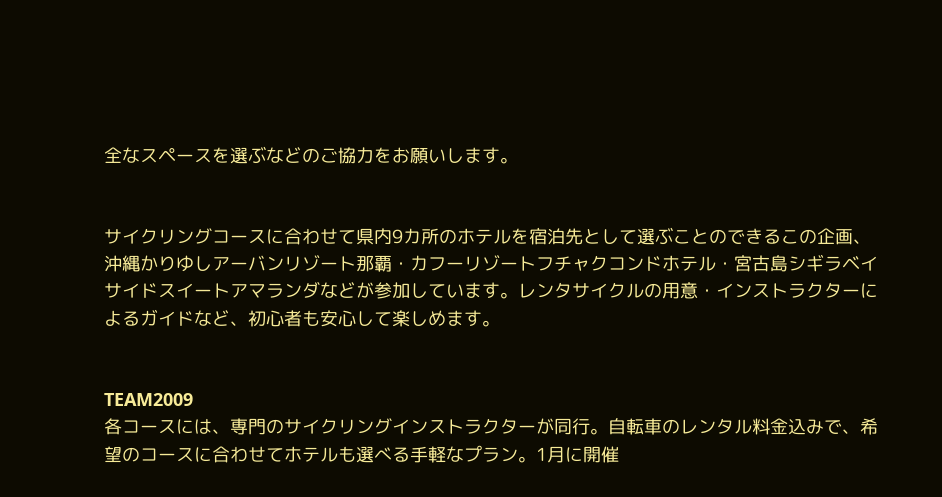全なスペースを選ぶなどのご協力をお願いします。


サイクリングコースに合わせて県内9カ所のホテルを宿泊先として選ぶことのできるこの企画、沖縄かりゆしアーバンリゾート那覇・カフーリゾートフチャクコンドホテル・宮古島シギラベイサイドスイートアマランダなどが参加しています。レンタサイクルの用意・インストラクターによるガイドなど、初心者も安心して楽しめます。


TEAM2009
各コースには、専門のサイクリングインストラクターが同行。自転車のレンタル料金込みで、希望のコースに合わせてホテルも選べる手軽なプラン。1月に開催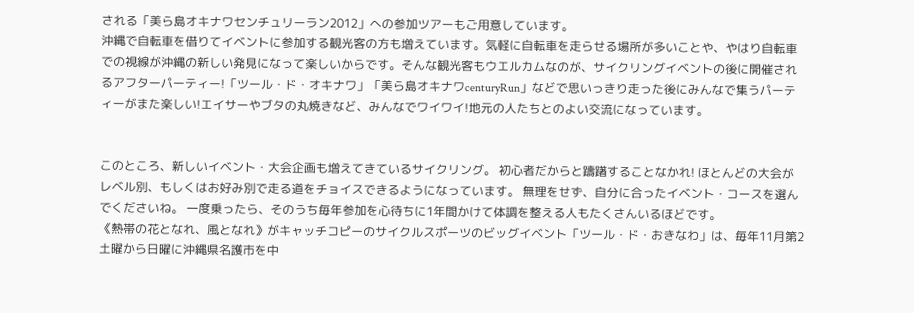される「美ら島オキナワセンチュリーラン2012」への参加ツアーもご用意しています。
沖縄で自転車を借りてイベントに参加する観光客の方も増えています。気軽に自転車を走らせる場所が多いことや、やはり自転車での視線が沖縄の新しい発見になって楽しいからです。そんな観光客もウエルカムなのが、サイクリングイベントの後に開催されるアフターパーティー!「ツール・ド・オキナワ」「美ら島オキナワcenturyRun」などで思いっきり走った後にみんなで集うパーティーがまた楽しい!エイサーやブタの丸焼きなど、みんなでワイワイ!地元の人たちとのよい交流になっています。


このところ、新しいイベント・大会企画も増えてきているサイクリング。 初心者だからと躊躇することなかれ! ほとんどの大会がレベル別、もしくはお好み別で走る道をチョイスできるようになっています。 無理をせず、自分に合ったイベント・コースを選んでくださいね。 一度乗ったら、そのうち毎年参加を心待ちに1年間かけて体調を整える人もたくさんいるほどです。
《熱帯の花となれ、風となれ》がキャッチコピーのサイクルスポーツのビッグイベント「ツール・ド・おきなわ」は、毎年11月第2土曜から日曜に沖縄県名護市を中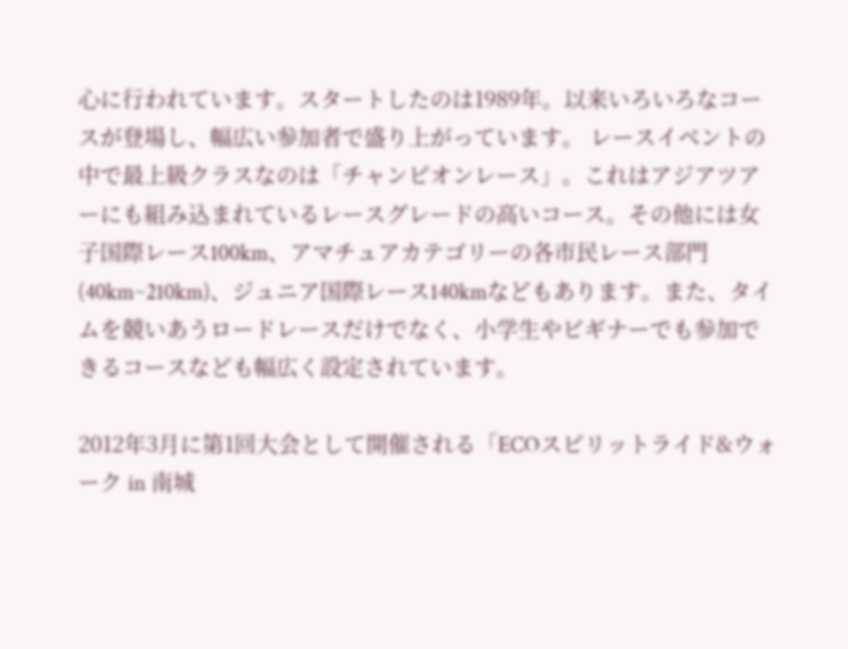心に行われています。スタートしたのは1989年。以来いろいろなコースが登場し、幅広い参加者で盛り上がっています。 レースイベントの中で最上級クラスなのは「チャンピオンレース」。これはアジアツアーにも組み込まれているレースグレードの高いコース。その他には女子国際レース100km、アマチュアカテゴリーの各市民レース部門(40km~210km)、ジュニア国際レース140kmなどもあります。また、タイムを競いあうロードレースだけでなく、小学生やビギナーでも参加できるコースなども幅広く設定されています。

2012年3月に第1回大会として開催される「ECOスピリットライド&ウォーク in 南城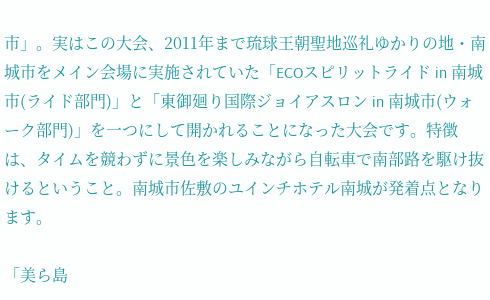市」。実はこの大会、2011年まで琉球王朝聖地巡礼ゆかりの地・南城市をメイン会場に実施されていた「ECOスピリットライド in 南城市(ライド部門)」と「東御廻り国際ジョイアスロン in 南城市(ウォーク部門)」を一つにして開かれることになった大会です。特徴は、タイムを競わずに景色を楽しみながら自転車で南部路を駆け抜けるということ。南城市佐敷のユインチホテル南城が発着点となります。

「美ら島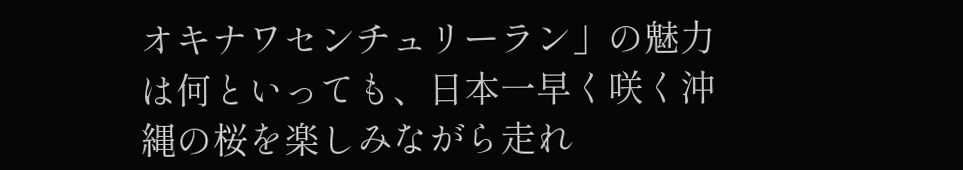オキナワセンチュリーラン」の魅力は何といっても、日本一早く咲く沖縄の桜を楽しみながら走れ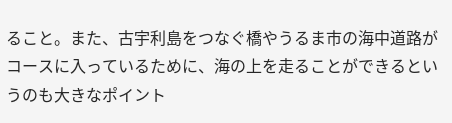ること。また、古宇利島をつなぐ橋やうるま市の海中道路がコースに入っているために、海の上を走ることができるというのも大きなポイント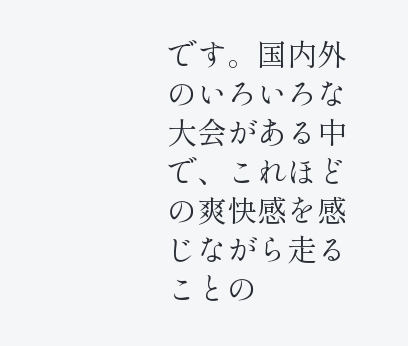です。国内外のいろいろな大会がある中で、これほどの爽快感を感じながら走ることの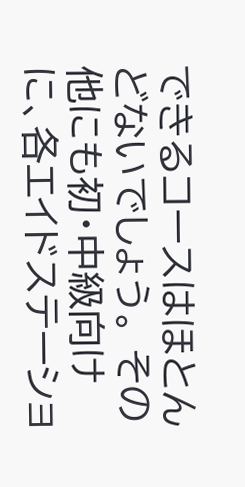できるコースはほとんどないでしょう。 その他にも初・中級向けに、各エイドステーショ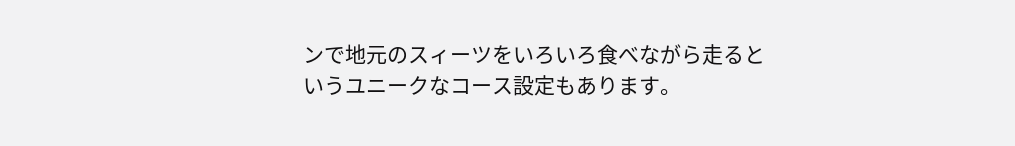ンで地元のスィーツをいろいろ食べながら走るというユニークなコース設定もあります。